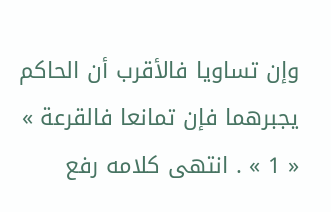وإن تساويا فالأقرب أن الحاكم يجبرهما فإن تمانعا فالقرعة » « 1 » . انتهى كلامه رفع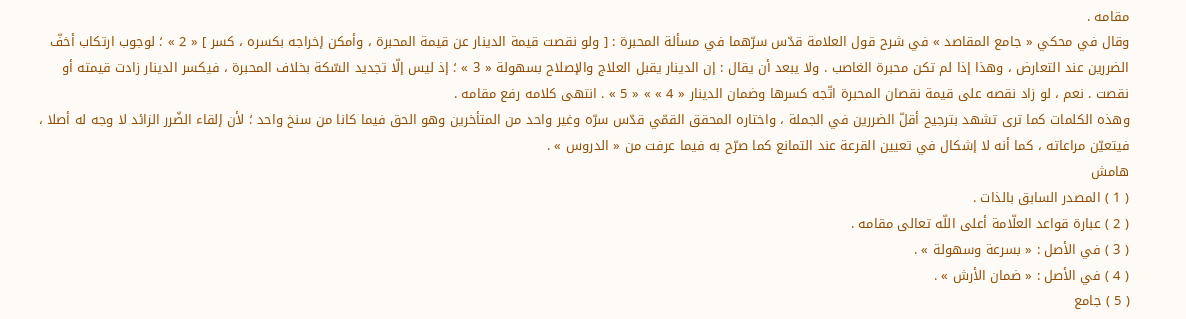مقامه .
وقال في محكي « جامع المقاصد » في شرح قول العلامة قدّس سرّهما في مسألة المحبرة : [ ولو نقصت قيمة الدينار عن قيمة المحبرة ، وأمكن إخراجه بكسره ، كسر ] « 2 » ؛ لوجوب ارتكاب أخفّ الضررين عند التعارض ، وهذا إذا لم تكن محبرة الغاصب . ولا يبعد أن يقال : إن الدينار يقبل العلاج والإصلاح بسهولة « 3 » ؛ إذ ليس إلّا تجديد السّكة بخلاف المحبرة ، فيكسر الدينار زادت قيمته أو نقصت . نعم ، لو زاد نقصه على قيمة نقصان المحبرة اتّجه كسرها وضمان الدينار « 4 » » « 5 » . انتهى كلامه رفع مقامه .
وهذه الكلمات كما ترى تشهد بترجيح أقلّ الضررين في الجملة ، واختاره المحقق القمّي قدّس سرّه وغير واحد من المتأخرين وهو الحق فيما كانا من سنخ واحد ؛ لأن إلقاء الضّرر الزائد لا وجه له أصلا ، فيتعيّن مراعاته ، كما أنه لا إشكال في تعيين القرعة عند التمانع كما صرّح به فيما عرفت من « الدروس » .
هامش
( 1 ) المصدر السابق بالذات .
( 2 ) عبارة قواعد العلّامة أعلى اللّه تعالى مقامه .
( 3 ) في الأصل : « بسرعة وسهولة » .
( 4 ) في الأصل : « ضمان الأرش » .
( 5 ) جامع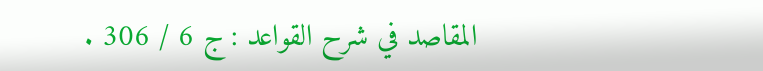المقاصد في شرح القواعد : ج 6 / 306 .